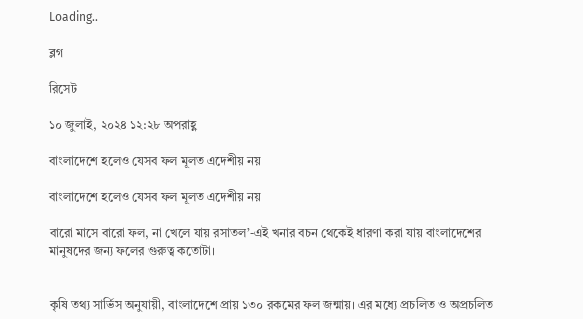Loading..

ব্লগ

রিসেট

১০ জুলাই, ২০২৪ ১২:২৮ অপরাহ্ণ

বাংলাদেশে হলেও যেসব ফল মূলত এদেশীয় নয়

বাংলাদেশে হলেও যেসব ফল মূলত এদেশীয় নয়

বারো মাসে বারো ফল, না খেলে যায় রসাতল’-এই খনার বচন থেকেই ধারণা করা যায় বাংলাদেশের মানুষদের জন্য ফলের গুরুত্ব কতোটা।


কৃষি তথ্য সার্ভিস অনুযায়ী, বাংলাদেশে প্রায় ১৩০ রকমের ফল জন্মায়। এর মধ্যে প্রচলিত ও অপ্রচলিত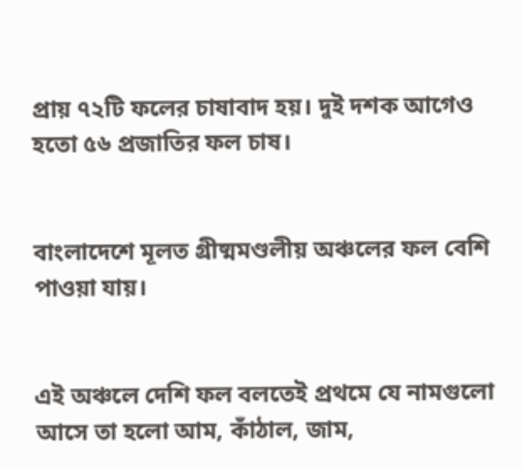প্রায় ৭২টি ফলের চাষাবাদ হয়। দুই দশক আগেও হতো ৫৬ প্রজাতির ফল চাষ।


বাংলাদেশে মূলত গ্রীষ্মমণ্ডলীয় অঞ্চলের ফল বেশি পাওয়া যায়।


এই অঞ্চলে দেশি ফল বলতেই প্রথমে যে নামগুলো আসে তা হলো আম, কাঁঠাল, জাম,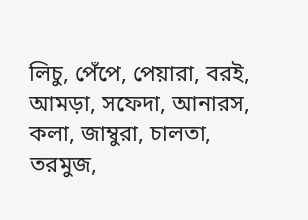লিচু, পেঁপে, পেয়ারা, বরই, আমড়া, সফেদা, আনারস, কলা, জাম্বুরা, চালতা, তরমুজ,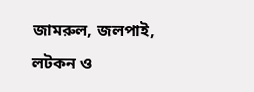জামরুল, জলপাই, লটকন ও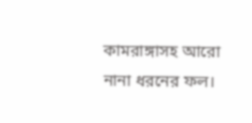কামরাঙ্গাসহ আরো নানা ধরনের ফল।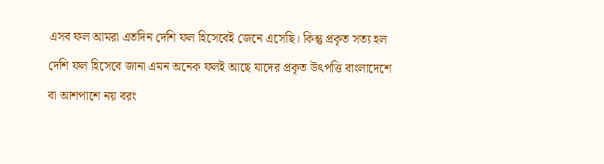এসব ফল আমরা এতদিন দেশি ফল হিসেবেই জেনে এসেছি। কিন্তু প্রকৃত সত্য হল দেশি ফল হিসেবে জানা এমন অনেক ফলই আছে যাদের প্রকৃত উৎপত্তি বাংলাদেশে বা আশপাশে নয় বরং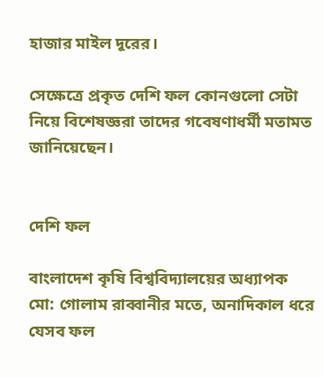হাজার মাইল দূরের।

সেক্ষেত্রে প্রকৃত দেশি ফল কোনগুলো সেটা নিয়ে বিশেষজ্ঞরা তাদের গবেষণাধর্মী মতামত জানিয়েছেন।


দেশি ফল

বাংলাদেশ কৃষি বিশ্ববিদ্যালয়ের অধ্যাপক মো: গোলাম রাব্বানীর মতে, অনাদিকাল ধরে যেসব ফল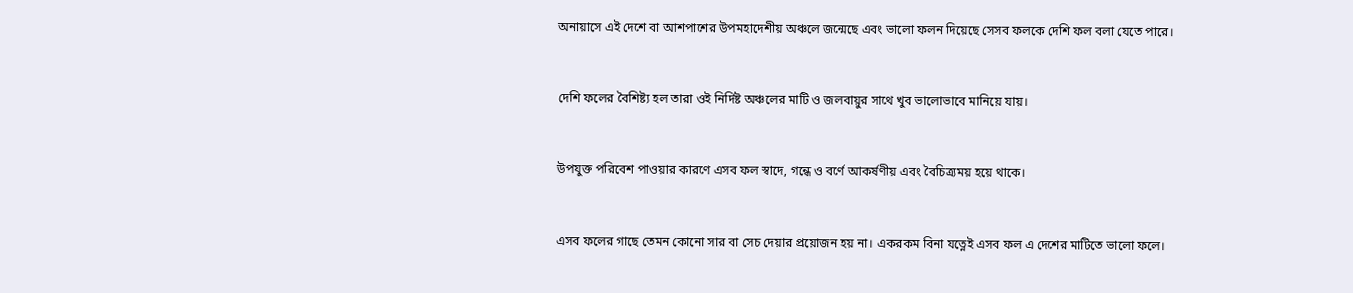অনায়াসে এই দেশে বা আশপাশের উপমহাদেশীয় অঞ্চলে জন্মেছে এবং ভালো ফলন দিয়েছে সেসব ফলকে দেশি ফল বলা যেতে পারে।


দেশি ফলের বৈশিষ্ট্য হল তারা ওই নির্দিষ্ট অঞ্চলের মাটি ও জলবায়ুর সাথে খুব ভালোভাবে মানিয়ে যায়।


উপযুক্ত পরিবেশ পাওয়ার কারণে এসব ফল স্বাদে, গন্ধে ও বর্ণে আকর্ষণীয় এবং বৈচিত্র্যময় হয়ে থাকে।


এসব ফলের গাছে তেমন কোনো সার বা সেচ দেয়ার প্রয়োজন হয় না। একরকম বিনা যত্নেই এসব ফল এ দেশের মাটিতে ভালো ফলে।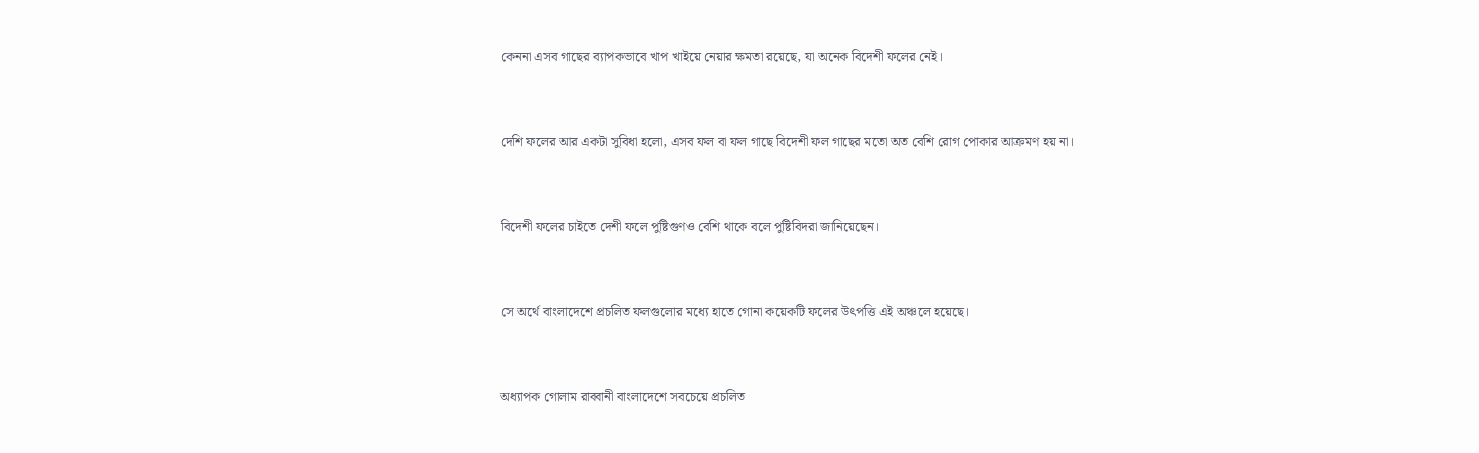কেননা এসব গাছের ব্যাপকভাবে খাপ খাইয়ে নেয়ার ক্ষমতা রয়েছে, যা অনেক বিদেশী ফলের নেই।


দেশি ফলের আর একটা সুবিধা হলো, এসব ফল বা ফল গাছে বিদেশী ফল গাছের মতো অত বেশি রোগ পোকার আক্রমণ হয় না।


বিদেশী ফলের চাইতে দেশী ফলে পুষ্টিগুণও বেশি থাকে বলে পুষ্টিবিদরা জানিয়েছেন।


সে অর্থে বাংলাদেশে প্রচলিত ফলগুলোর মধ্যে হাতে গোনা কয়েকটি ফলের উৎপত্তি এই অঞ্চলে হয়েছে।


অধ্যাপক গোলাম রাব্বানী বাংলাদেশে সবচেয়ে প্রচলিত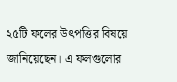২৫টি ফলের উৎপত্তির বিষয়ে জানিয়েছেন। এ ফলগুলোর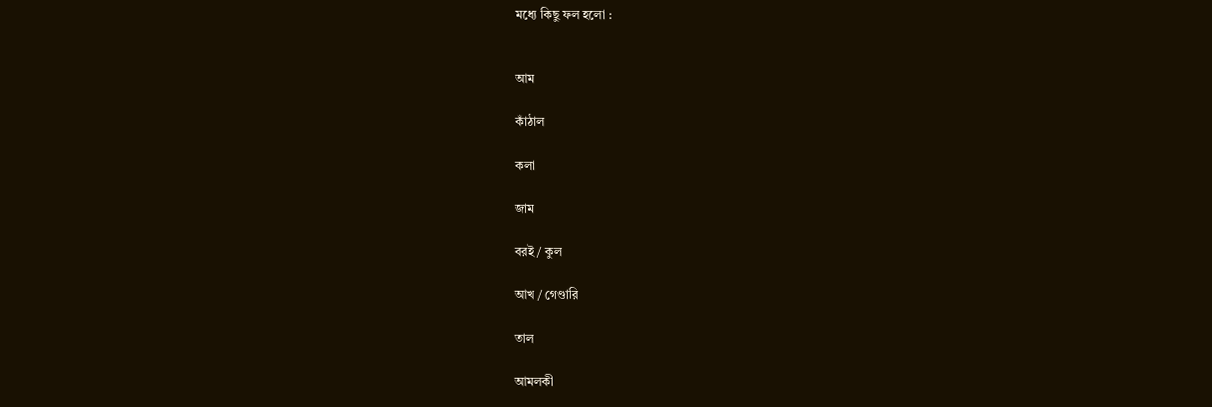মধ্যে কিছু ফল হলো :


আম

কাঁঠাল

কলা

জাম

বরই / কুল

আখ / গেণ্ডারি

তাল

আমলকী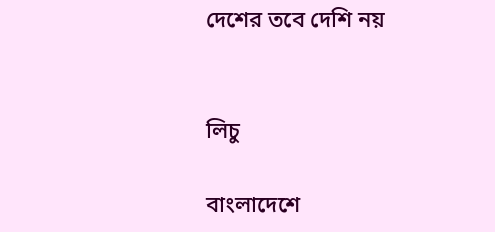দেশের তবে দেশি নয়


লিচু

বাংলাদেশে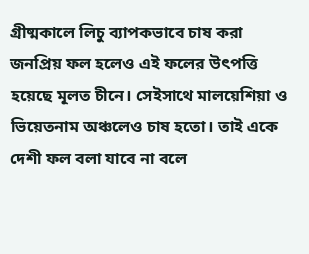গ্রীষ্মকালে লিচু ব্যাপকভাবে চাষ করা জনপ্রিয় ফল হলেও এই ফলের উৎপত্তি হয়েছে মূলত চীনে। সেইসাথে মালয়েশিয়া ও ভিয়েতনাম অঞ্চলেও চাষ হতো। তাই একে দেশী ফল বলা যাবে না বলে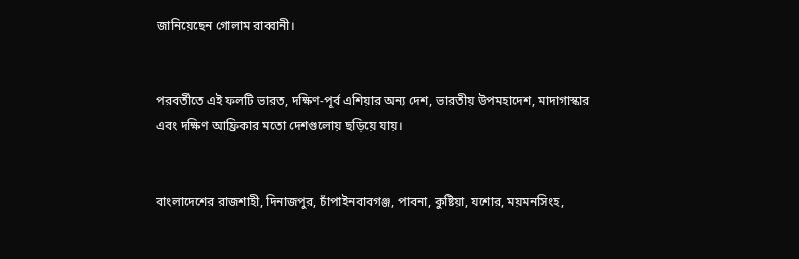জানিয়েছেন গোলাম রাব্বানী।


পরবর্তীতে এই ফলটি ভারত, দক্ষিণ-পূর্ব এশিয়ার অন্য দেশ, ভারতীয় উপমহাদেশ, মাদাগাস্কার এবং দক্ষিণ আফ্রিকার মতো দেশগুলোয় ছড়িয়ে যায়।


বাংলাদেশের রাজশাহী, দিনাজপুর, চাঁপাইনবাবগঞ্জ, পাবনা, কুষ্টিয়া, যশোর, ময়মনসিংহ,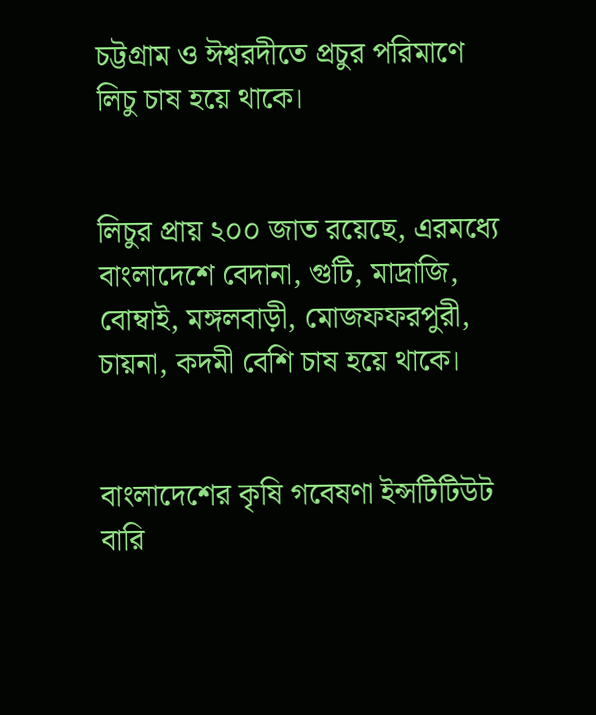চট্টগ্রাম ও ঈশ্বরদীতে প্রচুর পরিমাণে লিচু চাষ হয়ে থাকে।


লিচুর প্রায় ২০০ জাত রয়েছে, এরমধ্যে বাংলাদেশে বেদানা, গুটি, মাদ্রাজি, বোম্বাই, মঙ্গলবাড়ী, মোজফফরপুরী, চায়না, কদমী বেশি চাষ হয়ে থাকে।


বাংলাদেশের কৃষি গবেষণা ইন্সটিটিউট বারি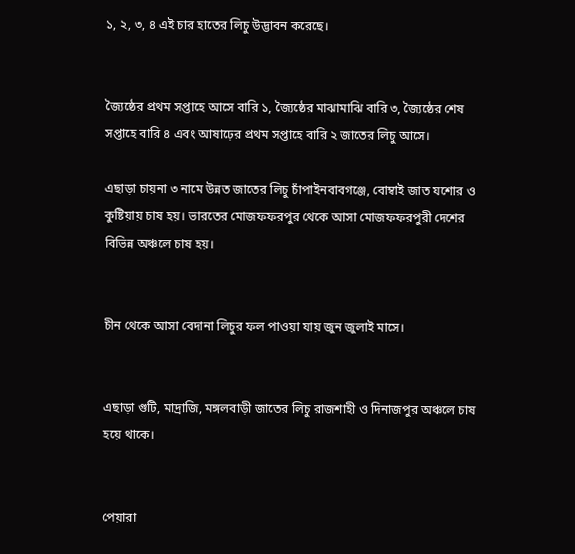১, ২, ৩, ৪ এই চার হাতের লিচু উদ্ভাবন করেছে।


জ্যৈষ্ঠের প্রথম সপ্তাহে আসে বারি ১, জ্যৈষ্ঠের মাঝামাঝি বারি ৩, জ্যৈষ্ঠের শেষ সপ্তাহে বারি ৪ এবং আষাঢ়ের প্রথম সপ্তাহে বারি ২ জাতের লিচু আসে।

এছাড়া চায়না ৩ নামে উন্নত জাতের লিচু চাঁপাইনবাবগঞ্জে, বোম্বাই জাত যশোর ও কুষ্টিয়ায় চাষ হয়। ভারতের মোজফফরপুর থেকে আসা মোজফফরপুরী দেশের বিভিন্ন অঞ্চলে চাষ হয়।


চীন থেকে আসা বেদানা লিচুর ফল পাওয়া যায় জুন জুলাই মাসে।


এছাড়া গুটি, মাদ্রাজি, মঙ্গলবাড়ী জাতের লিচু রাজশাহী ও দিনাজপুর অঞ্চলে চাষ হয়ে থাকে।


পেয়ারা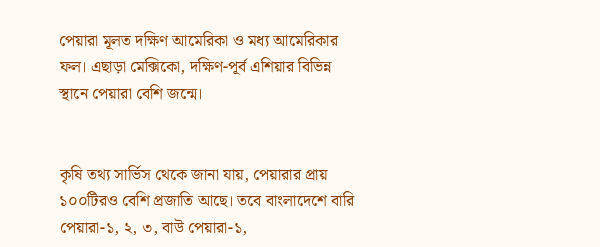পেয়ারা মূলত দক্ষিণ আমেরিকা ও মধ্য আমেরিকার ফল। এছাড়া মেক্সিকো, দক্ষিণ-পূর্ব এশিয়ার বিভিন্ন স্থানে পেয়ারা বেশি জন্মে।


কৃষি তথ্য সার্ভিস থেকে জানা যায়, পেয়ারার প্রায় ১০০টিরও বেশি প্রজাতি আছে। তবে বাংলাদেশে বারি পেয়ারা-১, ২, ৩, বাউ পেয়ারা-১,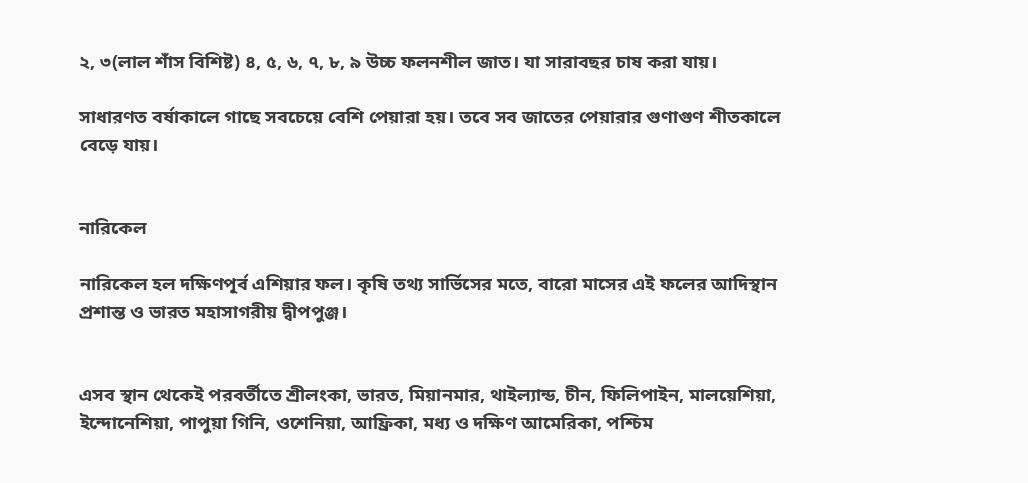২, ৩(লাল শাঁস বিশিষ্ট) ৪, ৫, ৬, ৭, ৮, ৯ উচ্চ ফলনশীল জাত। যা সারাবছর চাষ করা যায়।

সাধারণত বর্ষাকালে গাছে সবচেয়ে বেশি পেয়ারা হয়। তবে সব জাতের পেয়ারার গুণাগুণ শীতকালে বেড়ে যায়।


নারিকেল

নারিকেল হল দক্ষিণপূর্ব এশিয়ার ফল। কৃষি তথ্য সার্ভিসের মতে, বারো মাসের এই ফলের আদিস্থান প্রশান্ত ও ভারত মহাসাগরীয় দ্বীপপুঞ্জ।


এসব স্থান থেকেই পরবর্তীতে শ্রীলংকা, ভারত, মিয়ানমার, থাইল্যান্ড, চীন, ফিলিপাইন, মালয়েশিয়া, ইন্দোনেশিয়া, পাপুয়া গিনি, ওশেনিয়া, আফ্রিকা, মধ্য ও দক্ষিণ আমেরিকা, পশ্চিম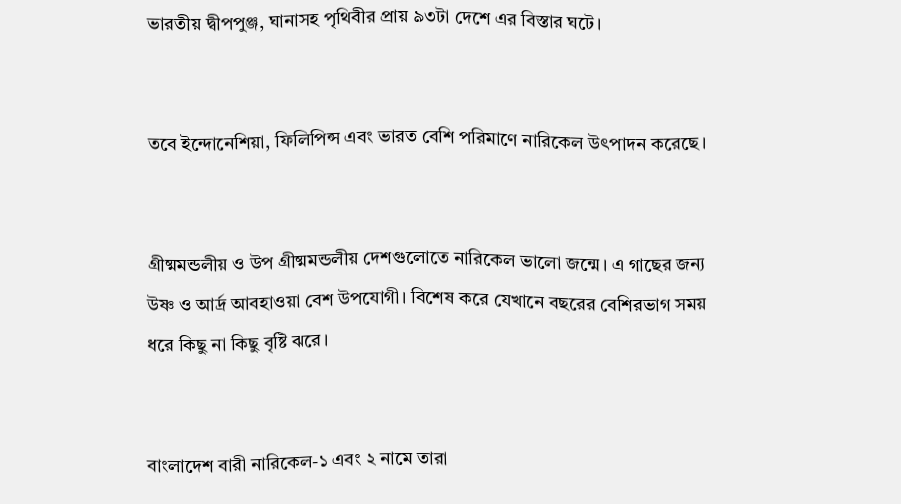ভারতীয় দ্বীপপুঞ্জ, ঘানাসহ পৃথিবীর প্রায় ৯৩টা দেশে এর বিস্তার ঘটে।


তবে ইন্দোনেশিয়া, ফিলিপিন্স এবং ভারত বেশি পরিমাণে নারিকেল উৎপাদন করেছে।


গ্রীষ্মমন্ডলীয় ও উপ গ্রীষ্মমন্ডলীয় দেশগুলোতে নারিকেল ভালো জন্মে। এ গাছের জন্য উষ্ণ ও আর্দ্র আবহাওয়া বেশ উপযোগী। বিশেষ করে যেখানে বছরের বেশিরভাগ সময় ধরে কিছু না কিছু বৃষ্টি ঝরে।


বাংলাদেশ বারী নারিকেল-১ এবং ২ নামে তারা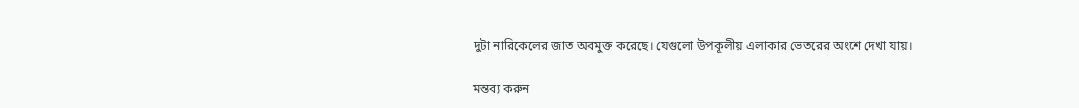দুটা নারিকেলের জাত অবমুক্ত করেছে। যেগুলো উপকূলীয় এলাকার ভেতরের অংশে দেখা যায়।

মন্তব্য করুন